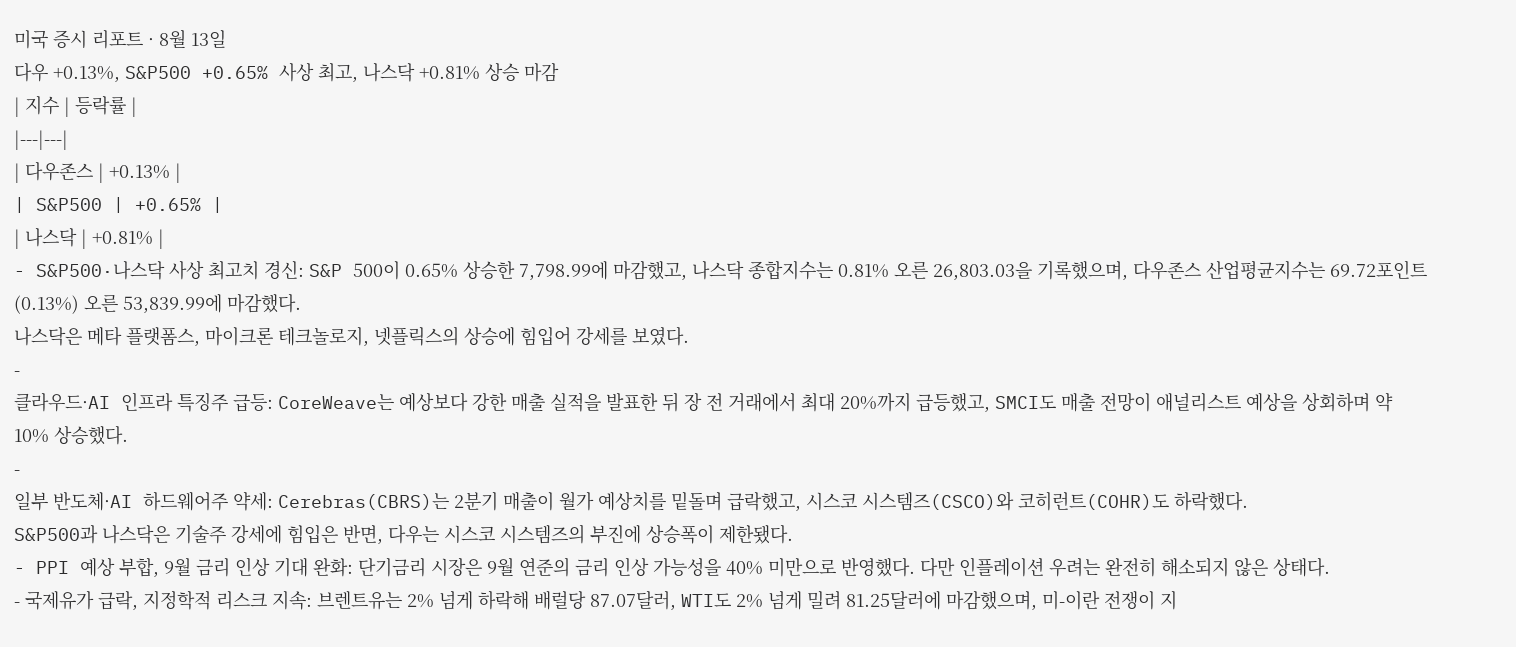미국 증시 리포트 · 8월 13일
다우 +0.13%, S&P500 +0.65% 사상 최고, 나스닥 +0.81% 상승 마감
| 지수 | 등락률 |
|---|---|
| 다우존스 | +0.13% |
| S&P500 | +0.65% |
| 나스닥 | +0.81% |
- S&P500·나스닥 사상 최고치 경신: S&P 500이 0.65% 상승한 7,798.99에 마감했고, 나스닥 종합지수는 0.81% 오른 26,803.03을 기록했으며, 다우존스 산업평균지수는 69.72포인트(0.13%) 오른 53,839.99에 마감했다.
나스닥은 메타 플랫폼스, 마이크론 테크놀로지, 넷플릭스의 상승에 힘입어 강세를 보였다.
-
클라우드·AI 인프라 특징주 급등: CoreWeave는 예상보다 강한 매출 실적을 발표한 뒤 장 전 거래에서 최대 20%까지 급등했고, SMCI도 매출 전망이 애널리스트 예상을 상회하며 약 10% 상승했다.
-
일부 반도체·AI 하드웨어주 약세: Cerebras(CBRS)는 2분기 매출이 월가 예상치를 밑돌며 급락했고, 시스코 시스템즈(CSCO)와 코히런트(COHR)도 하락했다.
S&P500과 나스닥은 기술주 강세에 힘입은 반면, 다우는 시스코 시스템즈의 부진에 상승폭이 제한됐다.
- PPI 예상 부합, 9월 금리 인상 기대 완화: 단기금리 시장은 9월 연준의 금리 인상 가능성을 40% 미만으로 반영했다. 다만 인플레이션 우려는 완전히 해소되지 않은 상태다.
- 국제유가 급락, 지정학적 리스크 지속: 브렌트유는 2% 넘게 하락해 배럴당 87.07달러, WTI도 2% 넘게 밀려 81.25달러에 마감했으며, 미-이란 전쟁이 지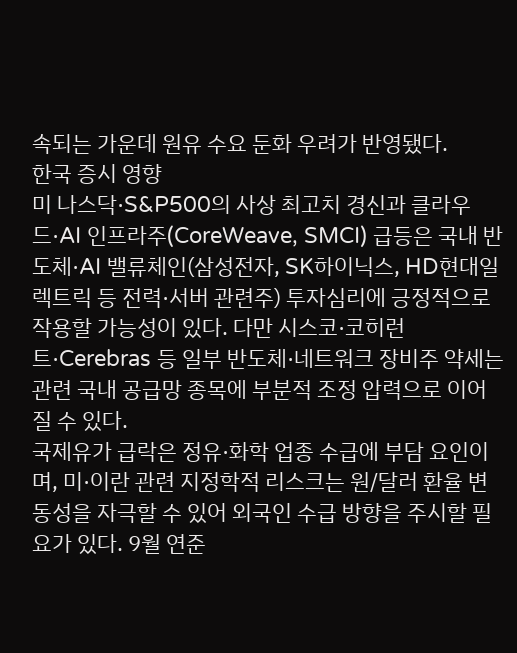속되는 가운데 원유 수요 둔화 우려가 반영됐다.
한국 증시 영향
미 나스닥·S&P500의 사상 최고치 경신과 클라우드·AI 인프라주(CoreWeave, SMCI) 급등은 국내 반도체·AI 밸류체인(삼성전자, SK하이닉스, HD현대일렉트릭 등 전력·서버 관련주) 투자심리에 긍정적으로 작용할 가능성이 있다. 다만 시스코·코히런트·Cerebras 등 일부 반도체·네트워크 장비주 약세는 관련 국내 공급망 종목에 부분적 조정 압력으로 이어질 수 있다.
국제유가 급락은 정유·화학 업종 수급에 부담 요인이며, 미·이란 관련 지정학적 리스크는 원/달러 환율 변동성을 자극할 수 있어 외국인 수급 방향을 주시할 필요가 있다. 9월 연준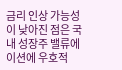금리 인상 가능성이 낮아진 점은 국내 성장주 밸류에이션에 우호적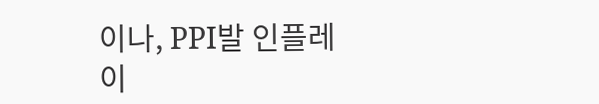이나, PPI발 인플레이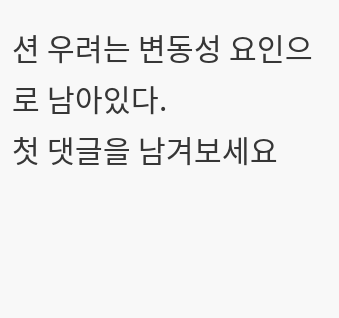션 우려는 변동성 요인으로 남아있다.
첫 댓글을 남겨보세요